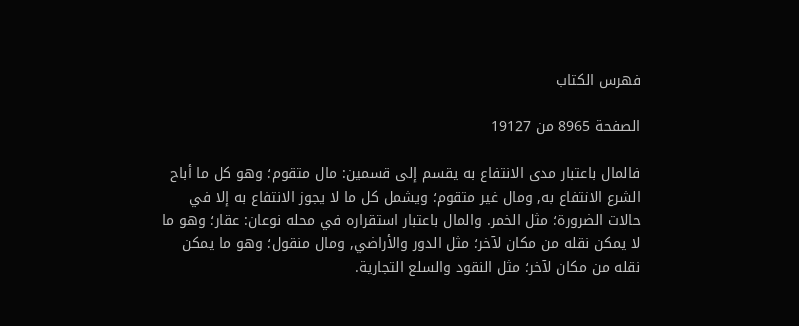فهرس الكتاب

الصفحة 8965 من 19127

فالمال باعتبار مدى الانتفاع به يقسم إلى قسمين: مال متقوم؛ وهو كل ما أباح الشرع الانتفاع به, ومال غير متقوم؛ ويشمل كل ما لا يجوز الانتفاع به إلا في حالات الضرورة؛ مثل الخمر. والمال باعتبار استقراره في محله نوعان: عقار؛ وهو ما لا يمكن نقله من مكان لآخر؛ مثل الدور والأراضي, ومال منقول؛ وهو ما يمكن نقله من مكان لآخر؛ مثل النقود والسلع التجارية.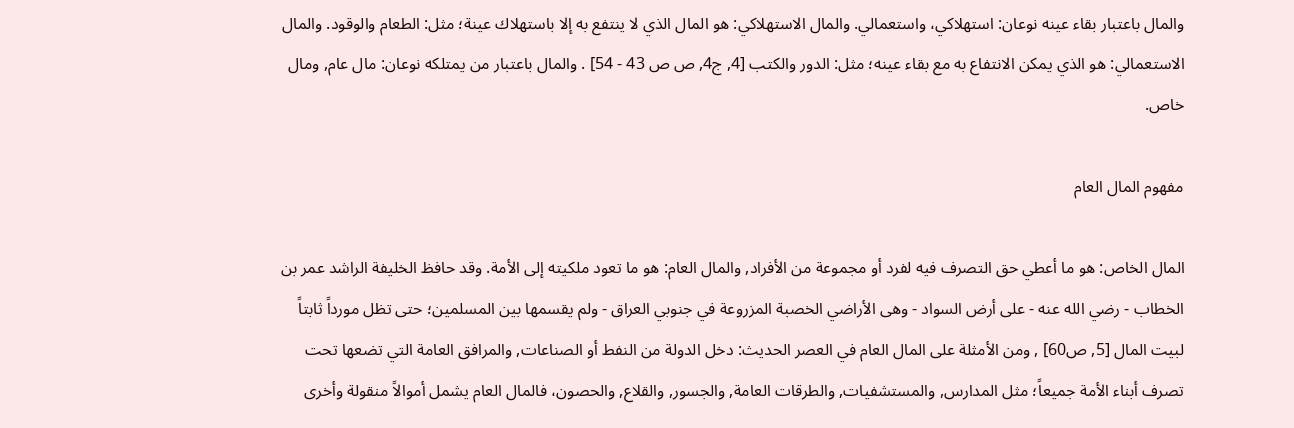والمال باعتبار بقاء عينه نوعان: استهلاكي، واستعمالي. والمال الاستهلاكي: هو المال الذي لا ينتفع به إلا باستهلاك عينة؛ مثل: الطعام والوقود. والمال الاستعمالي: هو الذي يمكن الانتفاع به مع بقاء عينه؛ مثل: الدور والكتب [4, ج4, ص ص 43 - 54] . والمال باعتبار من يمتلكه نوعان: مال عام, ومال خاص.

مفهوم المال العام

المال الخاص: هو ما أعطي حق التصرف فيه لفرد أو مجموعة من الأفراد, والمال العام: هو ما تعود ملكيته إلى الأمة. وقد حافظ الخليفة الراشد عمر بن الخطاب - رضي الله عنه - على أرض السواد - وهى الأراضي الخصبة المزروعة في جنوبي العراق - ولم يقسمها بين المسلمين؛ حتى تظل مورداً ثابتاً لبيت المال [5, ص60] , ومن الأمثلة على المال العام في العصر الحديث: دخل الدولة من النفط أو الصناعات, والمرافق العامة التي تضعها تحت تصرف أبناء الأمة جميعاً؛ مثل المدارس, والمستشفيات, والطرقات العامة, والجسور, والقلاع, والحصون، فالمال العام يشمل أموالاً منقولة وأخرى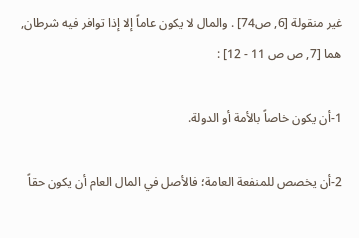غير منقولة [6, ص74] . والمال لا يكون عاماً إلا إذا توافر فيه شرطان, هما [7, ص ص 11 - 12] :

1-أن يكون خاصاً بالأمة أو الدولة.

2-أن يخصص للمنفعة العامة؛ فالأصل في المال العام أن يكون حقاً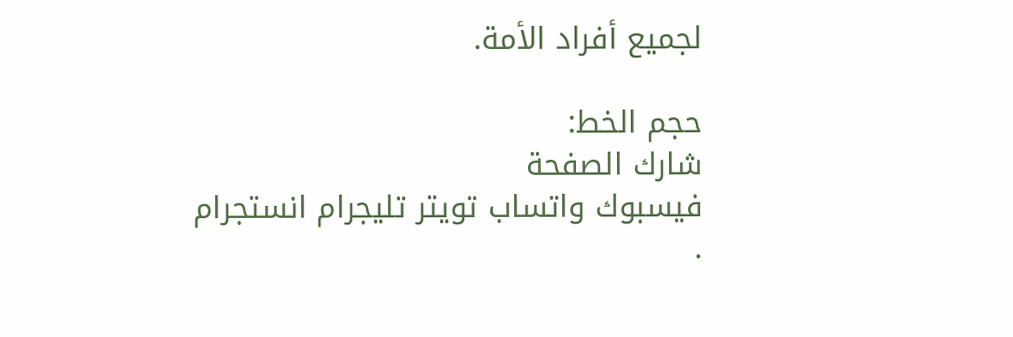لجميع أفراد الأمة.

حجم الخط:
شارك الصفحة
فيسبوك واتساب تويتر تليجرام انستجرام
.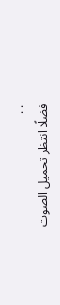. .
فضلًا انتظر تحميل الصوت